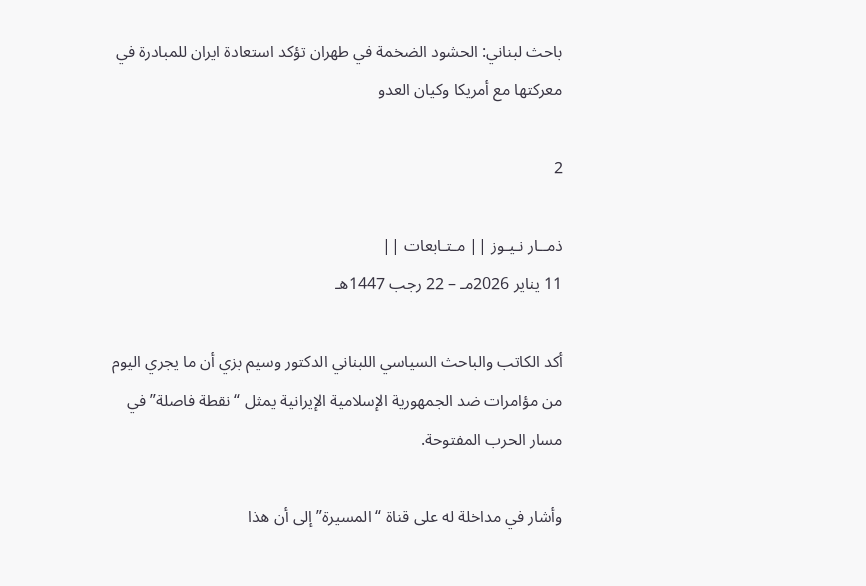باحث لبناني: الحشود الضخمة في طهران تؤكد استعادة ايران للمبادرة في معركتها مع أمريكا وكيان العدو

2

ذمــار نـيـوز || مـتـابعات ||
11 يناير 2026مـ – 22 رجب 1447هـ

أكد الكاتب والباحث السياسي اللبناني الدكتور وسيم بزي أن ما يجري اليوم من مؤامرات ضد الجمهورية الإسلامية الإيرانية يمثل “نقطة فاصلة” في مسار الحرب المفتوحة.

وأشار في مداخلة له على قناة “المسيرة” إلى أن هذا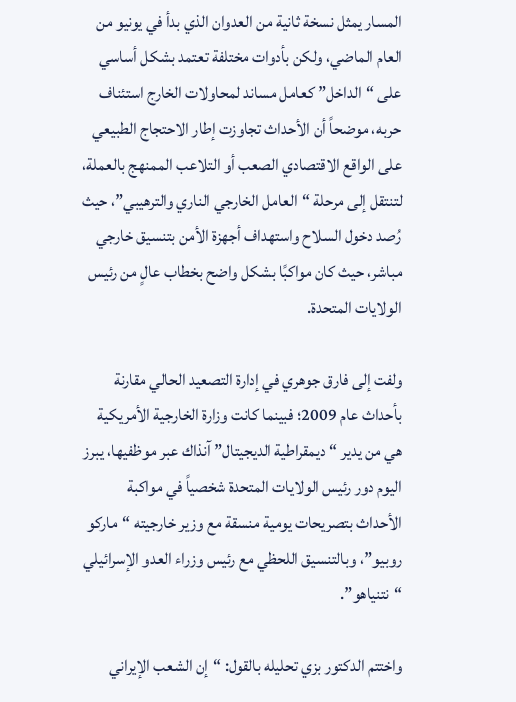المسار يمثل نسخة ثانية من العدوان الذي بدأ في يونيو من العام الماضي، ولكن بأدوات مختلفة تعتمد بشكل أساسي على “الداخل” كعامل مساند لمحاولات الخارج استئناف حربه، موضحاً أن الأحداث تجاوزت إطار الاحتجاج الطبيعي على الواقع الاقتصادي الصعب أو التلاعب الممنهج بالعملة، لتنتقل إلى مرحلة “العامل الخارجي الناري والترهيبي”، حيث رُصد دخول السلاح واستهداف أجهزة الأمن بتنسيق خارجي مباشر، حيث كان مواكبًا بشكل واضح بخطاب عالٍ من رئيس الولايات المتحدة.

ولفت إلى فارق جوهري في إدارة التصعيد الحالي مقارنة بأحداث عام 2009؛ فبينما كانت وزارة الخارجية الأمريكية هي من يدير “ديمقراطية الديجيتال” آنذاك عبر موظفيها، يبرز اليوم دور رئيس الولايات المتحدة شخصياً في مواكبة الأحداث بتصريحات يومية منسقة مع وزير خارجيته “ماركو روبيو”، وبالتنسيق اللحظي مع رئيس وزراء العدو الإسرائيلي “نتنياهو”.

واختتم الدكتور بزي تحليله بالقول: “إن الشعب الإيراني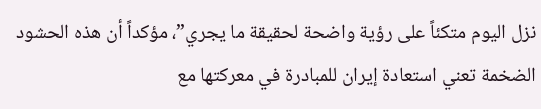نزل اليوم متكئاً على رؤية واضحة لحقيقة ما يجري”، مؤكداً أن هذه الحشود الضخمة تعني استعادة إيران للمبادرة في معركتها مع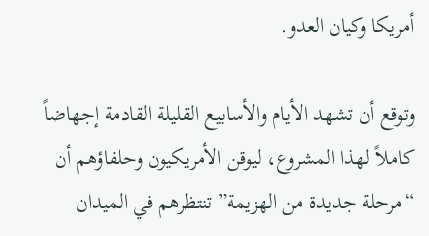أمريكا وكيان العدو.

وتوقع أن تشهد الأيام والأسابيع القليلة القادمة إجهاضاً كاملاً لهذا المشروع، ليوقن الأمريكيون وحلفاؤهم أن “مرحلة جديدة من الهزيمة” تنتظرهم في الميدان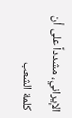الإيراني، مشدداً على أن كلمة الشعب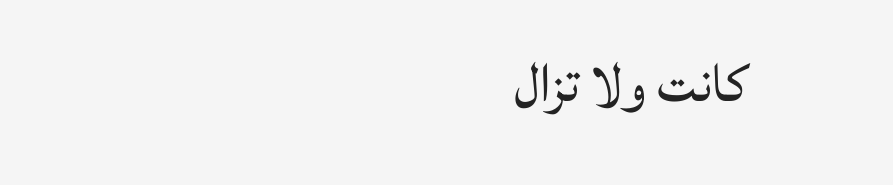كانت ولا تزال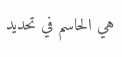هي الحاسم في تحديد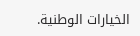الخيارات الوطنية.